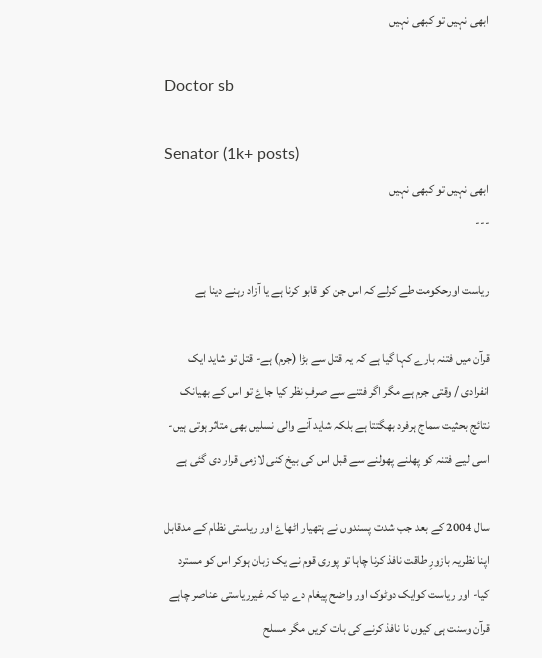ابھی نہیں تو کبھی نہیں

Doctor sb

Senator (1k+ posts)
ابھی نہیں تو کبھی نہیں
---

ریاست اورحکومت طے کرلے کہ اس جن کو قابو کرنا ہے یا آزاد رہنے دینا ہے

قرآن میں فتنہ بارے کہا گیا ہے کہ یہ قتل سے بڑا (جرم) ہے- قتل تو شاید ایک انفرادی / وقتی جرم ہے مگر اگر فتنے سے صرفِ نظر کیا جاۓ تو اس کے بھیانک نتائج بحثیت سماج ہرفرد بھگتتا ہے بلکہ شاید آنے والی نسلیں بھی متاثر ہوتی ہیں- اسی لیے فتنہ کو پھلنے پھولنے سے قبل اس کی بیخ کنی لازمی قرار دی گئی ہے

سال 2004 کے بعد جب شدت پسندوں نے ہتھیار اٹھاۓ اور ریاستی نظام کے مدقابل اپنا نظریہ بازورِ طاقت نافذ کرنا چاہا تو پوری قوم نے یک زبان ہوکر اس کو مسترد کیا- اور ریاست کوایک دوٹوک اور واضح پیغام دے دیا کہ غیرریاستی عناصر چاہے قرآن وسنت ہی کیوں نا نافذ کرنے کی بات کریں مگر مسلح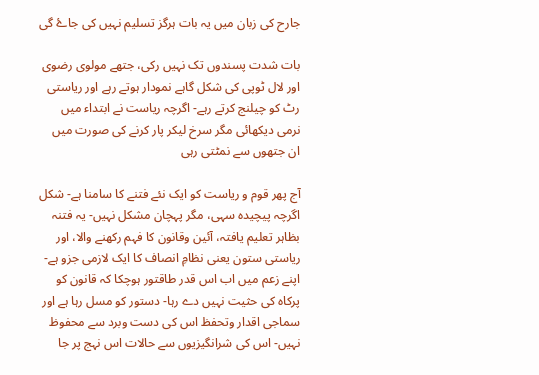جارح کی زبان میں یہ بات ہرگز تسلیم نہیں کی جاۓ گی

بات شدت پسندوں تک نہیں رکی، جتھے مولوی رضوی اور لال ٹوپی کی شکل گاہے نمودار ہوتے رہے اور ریاستی رٹ کو چیلنج کرتے رہے- اگرچہ ریاست نے ابتداء میں نرمی دیکھائی مگر سرخ لیکر پار کرنے کی صورت میں ان جتھوں سے نمٹتی رہی

آج پھر قوم و ریاست کو ایک نئے فتنے کا سامنا ہے- شکل اگرچہ پیچیدہ سہی، مگر پہچان مشکل نہیں- یہ فتنہ بظاہر تعلیم یافتہ، آئین وقانون کا فہم رکھنے والا، اور ریاستی ستون یعنی نظامِ انصاف کا ایک لازمی جزو ہے- اپنے زعم میں اب اس قدر طاقتور ہوچکا کہ قانون کو پرکاہ کی حثیت نہیں دے رہا- دستور کو مسل رہا ہے اور سماجی اقدار وتحفظ اس کی دست وبرد سے محفوظ نہیں- اس کی شرانگیزیوں سے حالات اس نہج پر جا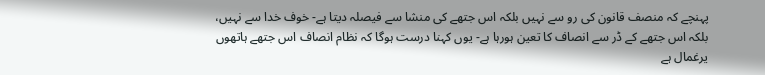پہنچے کہ منصف قانون کی رو سے نہیں بلکہ اس جتھے کی منشا سے فیصلہ دیتا ہے- خوف خدا سے نہیں، بلکہ اس جتھے کے ڈر سے انصاف کا تعین ہورہا ہے- یوں کہنا درست ہوگا کہ نظام انصاف اس جتھے ہاتھوں یرغمال ہے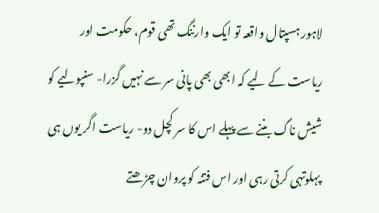لاہور ہسپتال واقعہ تو ایک وارننگ تھی قوم، حکومت اور ریاست کے لیے کہ ابھی بھی پانی سر سے نہیں گزرا- سنپولیے کو شیش ناگ بننے سے پہلے اس کا سر کچل دو- ریاست اگر یوں ہی پہلوتہی کرتی رہی اور اس فتنہ کو پروان چڑھتے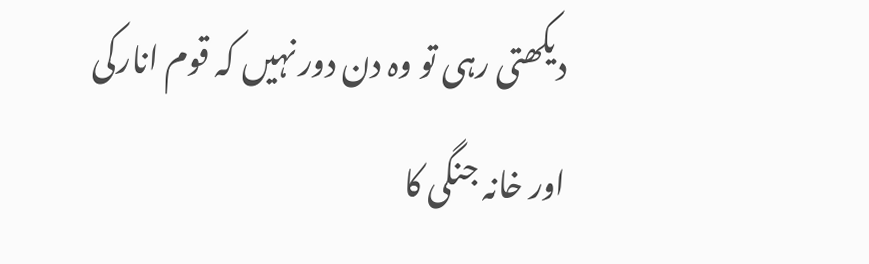دیکھتی رہی تو وہ دن دور نہیں کہ قوم انارکی اور خانہ جنگی کا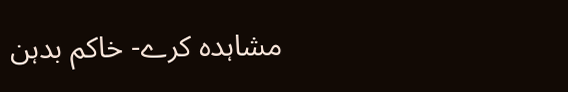مشاہدہ کرے- خاکم بدہن